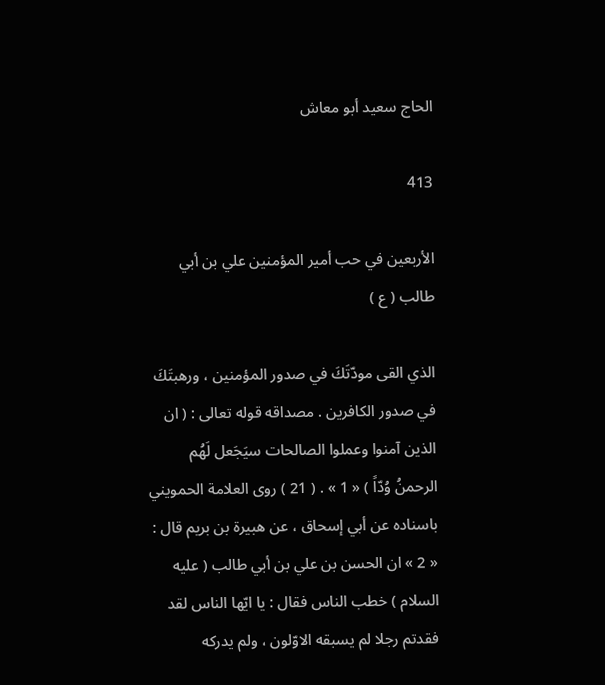الحاج سعيد أبو معاش

413

الأربعين في حب أمير المؤمنين علي بن أبي طالب ( ع )

الذي القى مودّتَكَ في صدور المؤمنين ، ورهبتَكَ في صدور الكافرين . مصداقه قوله تعالى : ( ان الذين آمنوا وعملوا الصالحات سيَجَعل لَهُم الرحمنُ وُدّاً ) « 1 » . ( 21 ) روى العلامة الحمويني باسناده عن أبي إسحاق ، عن هبيرة بن بريم قال : « 2 » ان الحسن بن علي بن أبي طالب ( عليه السلام ) خطب الناس فقال : يا ايّها الناس لقد فقدتم رجلا لم يسبقه الاوّلون ، ولم يدركه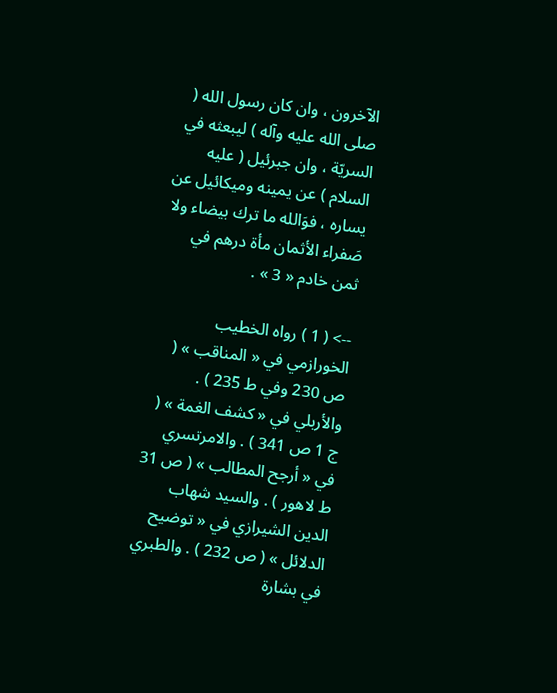الآخرون ، وان كان رسول الله ( صلى الله عليه وآله ) ليبعثه في السريّة ، وان جبرئيل ( عليه السلام ) عن يمينه وميكائيل عن يساره ، فوَالله ما ترك بيضاء ولا صَفراء الأثمان مأة درهم في ثمن خادم « 3 » .

--> ( 1 ) رواه الخطيب الخورازمي في « المناقب » ( ص 230 وفي ط 235 ) . والأربلي في « كشف الغمة » ( ج 1 ص 341 ) . والامرتسري في « أرجح المطالب » ( ص 31 ط لاهور ) . والسيد شهاب الدين الشيرازي في « توضيح الدلائل » ( ص 232 ) . والطبري في بشارة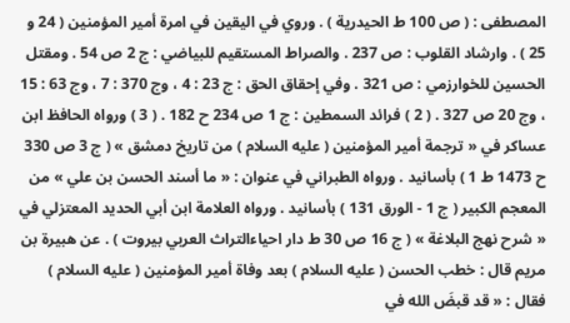المصطفى : ( ص 100 ط الحيدرية ) . وروي في اليقين في امرة أمير المؤمنين ( 24 و 25 ) . وارشاد القلوب : ص 237 . والصراط المستقيم للبياضي : ج 2 ص 54 . ومقتل الحسين للخوارزمي : ص 321 . وفي إحقاق الحق : ج 23 : 4 ، وج 370 : 7 ، وج 63 : 15 ، وج 20 ص 327 . ( 2 ) فرائد السمطين : ج 1 ص 234 ح 182 . ( 3 ) ورواه الحافظ ابن عساكر في « ترجمة أمير المؤمنين ( عليه السلام ) من تاريخ دمشق » ( ج 3 ص 330 ح 1473 ط 1 ) بأسانيد . ورواه الطبراني في عنوان : « ما أسند الحسن بن علي » من المعجم الكبير ( ج 1 - الورق 131 ) بأسانيد . ورواه العلامة ابن أبي الحديد المعتزلي في « شرح نهج البلاغة » ( ج 16 ص 30 ط دار احياءالتراث العربي بيروت ) . عن هبيرة بن مريم قال : خطب الحسن ( عليه السلام ) بعد وفاة أمير المؤمنين ( عليه السلام ) فقال : « قد قبضَ الله في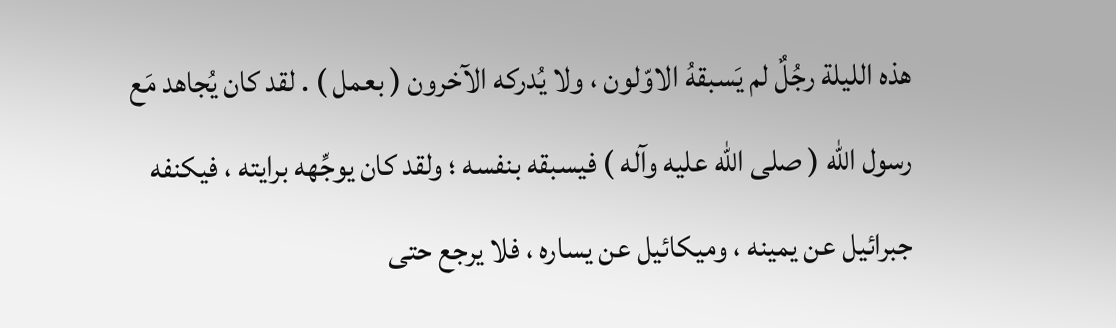هذه الليلة رجُلٌ لم يَسبقهُ الاوّلون ، ولا يُدركه الآخرون ( بعمل ) . لقد كان يُجاهد مَع رسول الله ( صلى الله عليه وآله ) فيسبقه بنفسه ؛ ولقد كان يوجِّهه برايته ، فيكنفه جبرائيل عن يمينه ، وميكائيل عن يساره ، فلا يرجع حتى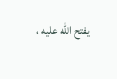يفتح الله عليه ،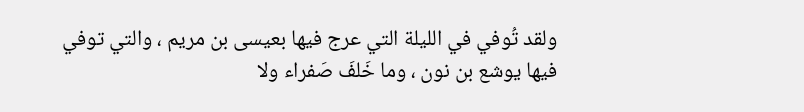ولقد تُوفي في الليلة التي عرج فيها بعيسى بن مريم ، والتي توفي فيها يوشع بن نون ، وما خَلفَ صَفراء ولا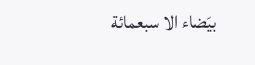بيَضاء الا سبعمائة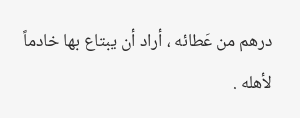درهم من عَطائه ، أراد أن يبتاع بها خادماً لأهله .